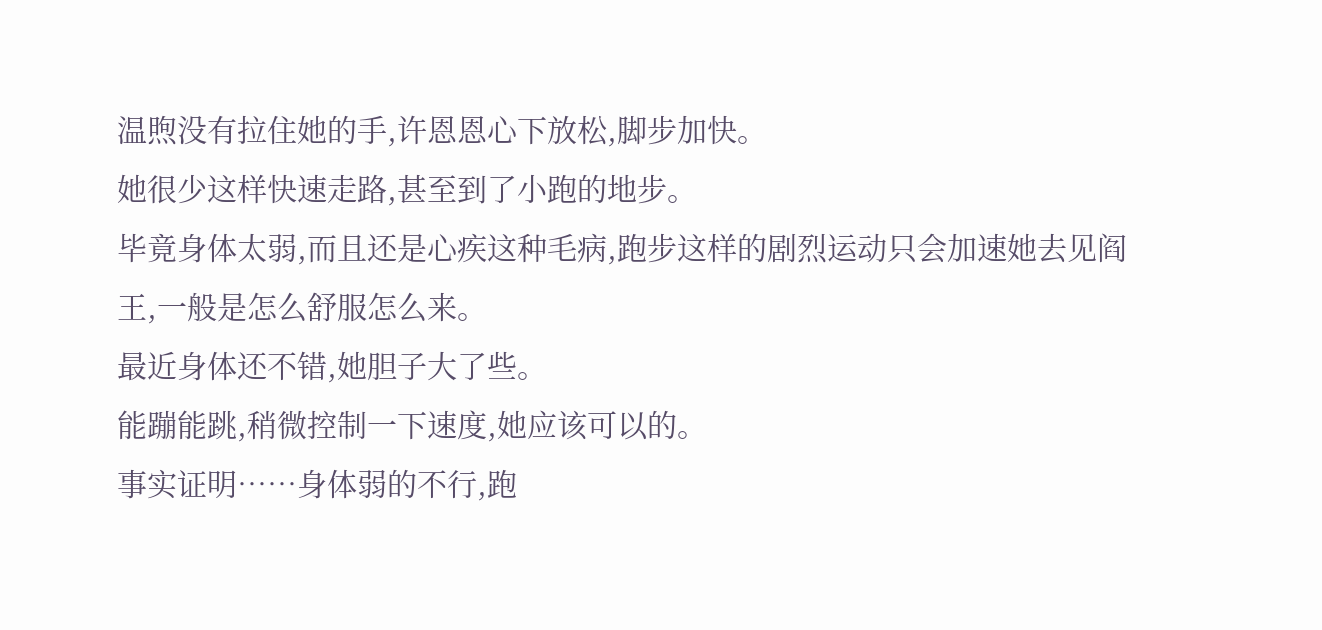温煦没有拉住她的手,许恩恩心下放松,脚步加快。
她很少这样快速走路,甚至到了小跑的地步。
毕竟身体太弱,而且还是心疾这种毛病,跑步这样的剧烈运动只会加速她去见阎王,一般是怎么舒服怎么来。
最近身体还不错,她胆子大了些。
能蹦能跳,稍微控制一下速度,她应该可以的。
事实证明……身体弱的不行,跑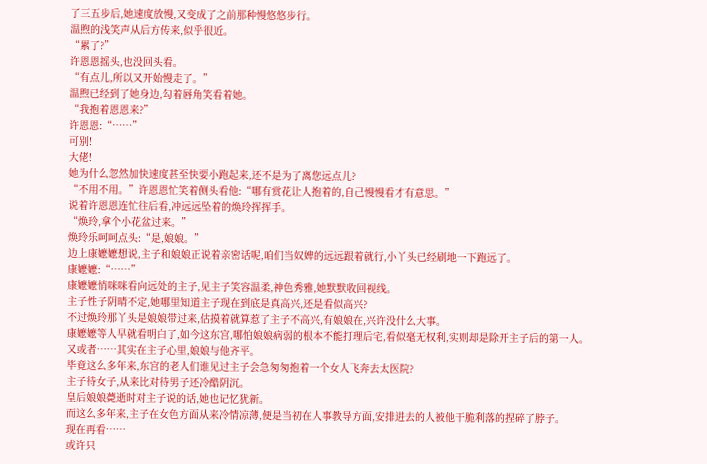了三五步后,她速度放慢,又变成了之前那种慢悠悠步行。
温煦的浅笑声从后方传来,似乎很近。
“累了?”
许恩恩摇头,也没回头看。
“有点儿,所以又开始慢走了。”
温煦已经到了她身边,勾着唇角笑看着她。
“我抱着恩恩来?”
许恩恩:“……”
可别!
大佬!
她为什么忽然加快速度甚至快要小跑起来,还不是为了离您远点儿?
“不用不用。”许恩恩忙笑着侧头看他:“哪有赏花让人抱着的,自己慢慢看才有意思。”
说着许恩恩连忙往后看,冲远远坠着的焕玲挥挥手。
“焕玲,拿个小花盆过来。”
焕玲乐呵呵点头:“是,娘娘。”
边上康嬷嬷想说,主子和娘娘正说着亲密话呢,咱们当奴婢的远远跟着就行,小丫头已经刷地一下跑远了。
康嬷嬷:“……”
康嬷嬷悄咪咪看向远处的主子,见主子笑容温柔,神色秀雅,她默默收回视线。
主子性子阴晴不定,她哪里知道主子现在到底是真高兴,还是看似高兴?
不过焕玲那丫头是娘娘带过来,估摸着就算惹了主子不高兴,有娘娘在,兴许没什么大事。
康嬷嬷等人早就看明白了,如今这东宫,哪怕娘娘病弱的根本不能打理后宅,看似毫无权利,实则却是除开主子后的第一人。
又或者……其实在主子心里,娘娘与他齐平。
毕竟这么多年来,东宫的老人们谁见过主子会急匆匆抱着一个女人飞奔去太医院?
主子待女子,从来比对待男子还冷酷阴沉。
皇后娘娘薨逝时对主子说的话,她也记忆犹新。
而这么多年来,主子在女色方面从来冷情凉薄,便是当初在人事教导方面,安排进去的人被他干脆利落的捏碎了脖子。
现在再看……
或许只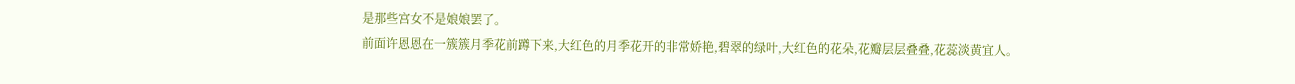是那些宫女不是娘娘罢了。
前面许恩恩在一簇簇月季花前蹲下来,大红色的月季花开的非常娇艳,碧翠的绿叶,大红色的花朵,花瓣层层叠叠,花蕊淡黄宜人。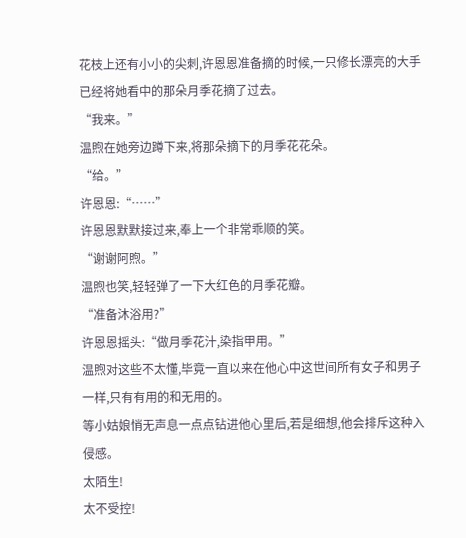花枝上还有小小的尖刺,许恩恩准备摘的时候,一只修长漂亮的大手已经将她看中的那朵月季花摘了过去。
“我来。”
温煦在她旁边蹲下来,将那朵摘下的月季花花朵。
“给。”
许恩恩:“……”
许恩恩默默接过来,奉上一个非常乖顺的笑。
“谢谢阿煦。”
温煦也笑,轻轻弹了一下大红色的月季花瓣。
“准备沐浴用?”
许恩恩摇头:“做月季花汁,染指甲用。”
温煦对这些不太懂,毕竟一直以来在他心中这世间所有女子和男子一样,只有有用的和无用的。
等小姑娘悄无声息一点点钻进他心里后,若是细想,他会排斥这种入侵感。
太陌生!
太不受控!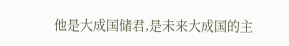他是大成国储君,是未来大成国的主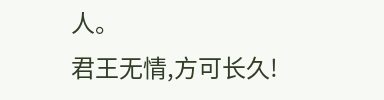人。
君王无情,方可长久!